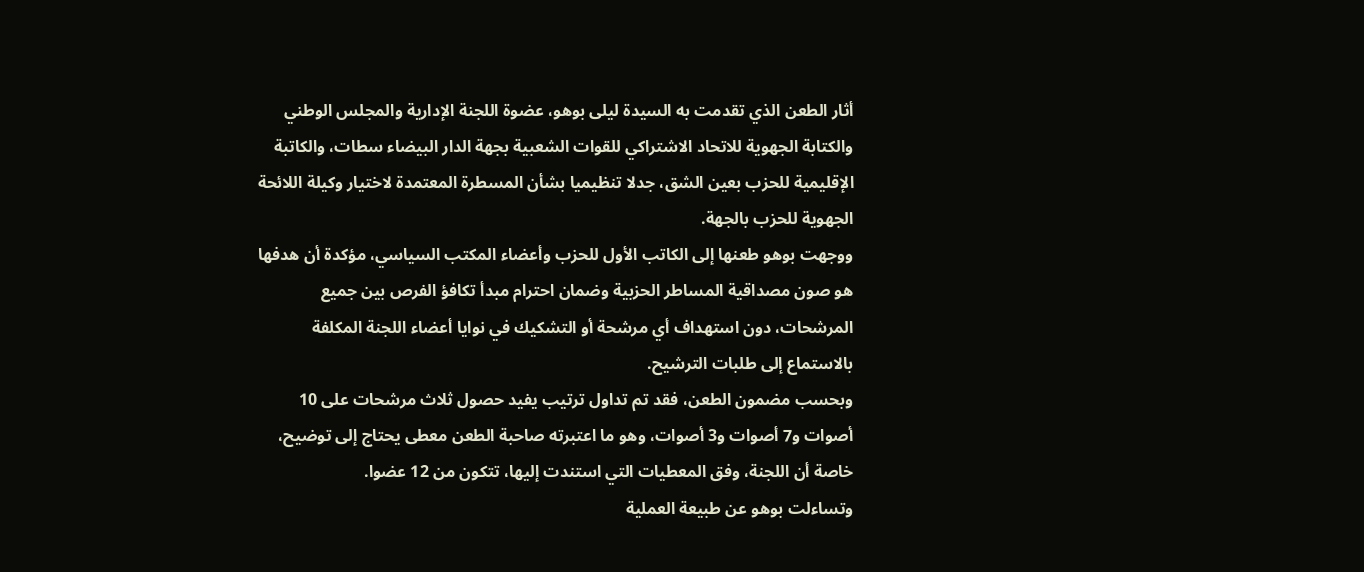أثار الطعن الذي تقدمت به السيدة ليلى بوهو، عضوة اللجنة الإدارية والمجلس الوطني والكتابة الجهوية للاتحاد الاشتراكي للقوات الشعبية بجهة الدار البيضاء سطات، والكاتبة الإقليمية للحزب بعين الشق، جدلا تنظيميا بشأن المسطرة المعتمدة لاختيار وكيلة اللائحة الجهوية للحزب بالجهة.
ووجهت بوهو طعنها إلى الكاتب الأول للحزب وأعضاء المكتب السياسي، مؤكدة أن هدفها هو صون مصداقية المساطر الحزبية وضمان احترام مبدأ تكافؤ الفرص بين جميع المرشحات، دون استهداف أي مرشحة أو التشكيك في نوايا أعضاء اللجنة المكلفة بالاستماع إلى طلبات الترشيح.
وبحسب مضمون الطعن، فقد تم تداول ترتيب يفيد حصول ثلاث مرشحات على 10 أصوات و7 أصوات و3 أصوات، وهو ما اعتبرته صاحبة الطعن معطى يحتاج إلى توضيح، خاصة أن اللجنة، وفق المعطيات التي استندت إليها، تتكون من 12 عضوا.
وتساءلت بوهو عن طبيعة العملية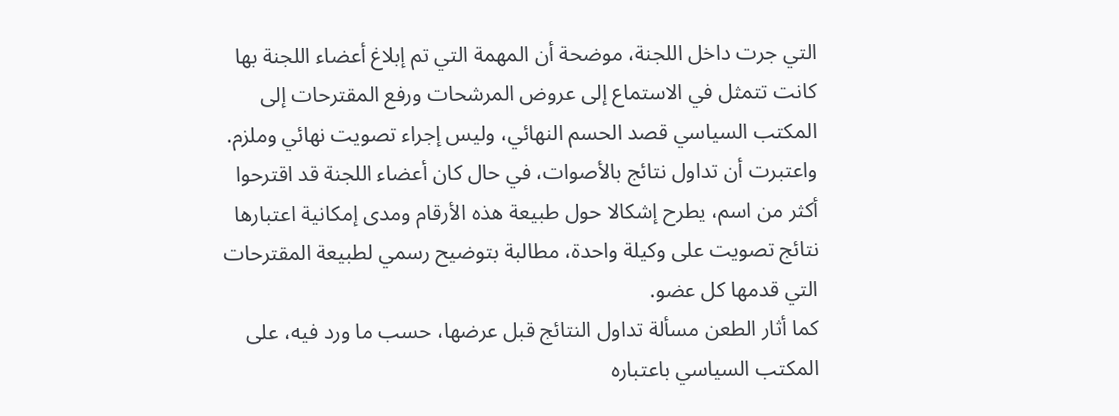التي جرت داخل اللجنة، موضحة أن المهمة التي تم إبلاغ أعضاء اللجنة بها كانت تتمثل في الاستماع إلى عروض المرشحات ورفع المقترحات إلى المكتب السياسي قصد الحسم النهائي، وليس إجراء تصويت نهائي وملزم.
واعتبرت أن تداول نتائج بالأصوات، في حال كان أعضاء اللجنة قد اقترحوا أكثر من اسم، يطرح إشكالا حول طبيعة هذه الأرقام ومدى إمكانية اعتبارها نتائج تصويت على وكيلة واحدة، مطالبة بتوضيح رسمي لطبيعة المقترحات التي قدمها كل عضو.
كما أثار الطعن مسألة تداول النتائج قبل عرضها، حسب ما ورد فيه، على المكتب السياسي باعتباره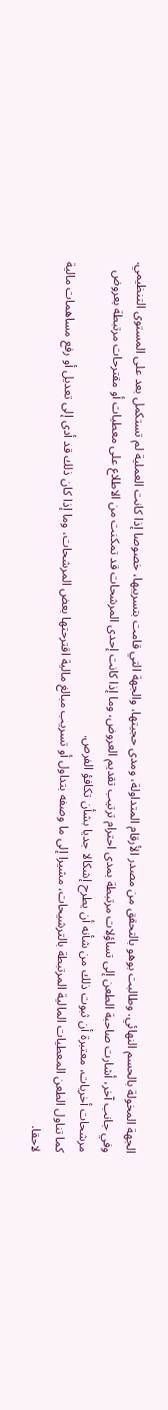الجهة المخولة بالحسم النهائي. وطالبت بوهو بالتحقق من مصدر الأرقام المتداولة، ومدى حجيتها، والجهة التي قامت بتسريبها، خصوصا إذا كانت العملية لم تستكمل بعد على المستوى التنظيمي.
وفي جانب آخر، أشارت صاحبة الطعن إلى تساؤلات مرتبطة بمدى احترام ترتيب تقديم العروض، وما إذا كانت إحدى المرشحات قد تمكنت من الاطلاع على معطيات أو مقترحات مرتبطة بعروض مرشحات أخريات، معتبرة أن ثبوت ذلك من شأنه أن يطرح إشكالا جديا بشأن تكافؤ الفرص.
كما تناول الطعن المعطيات المالية المرتبطة بالترشيحات، مشيرا إلى ما وصفه بتداول أو تسريب مبالغ مالية اقترحتها بعض المرشحات، وما إذا كان ذلك قد أدى إلى تعديل أو رفع مساهمات مالية لاحقا.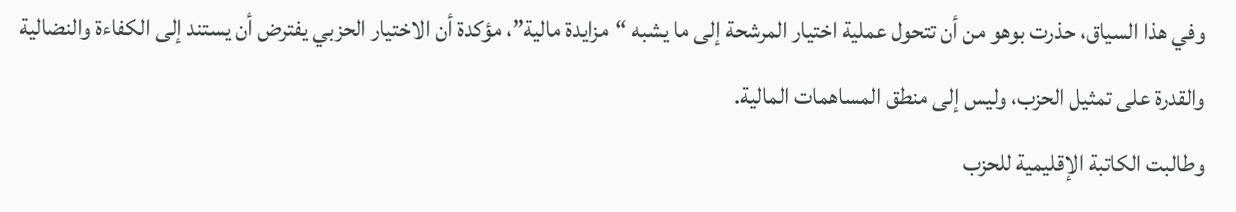وفي هذا السياق، حذرت بوهو من أن تتحول عملية اختيار المرشحة إلى ما يشبه “مزايدة مالية”، مؤكدة أن الاختيار الحزبي يفترض أن يستند إلى الكفاءة والنضالية والقدرة على تمثيل الحزب، وليس إلى منطق المساهمات المالية.
وطالبت الكاتبة الإقليمية للحزب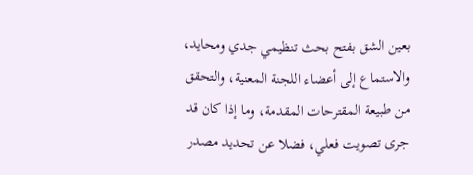بعين الشق بفتح بحث تنظيمي جدي ومحايد، والاستماع إلى أعضاء اللجنة المعنية، والتحقق من طبيعة المقترحات المقدمة، وما إذا كان قد جرى تصويت فعلي، فضلا عن تحديد مصدر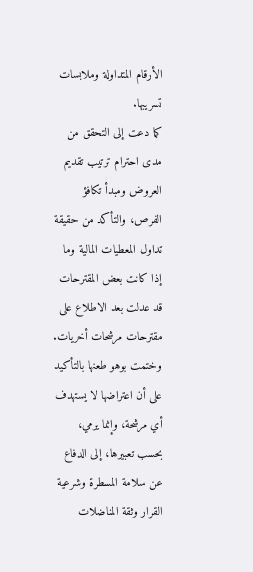الأرقام المتداولة وملابسات تسريبها.
كما دعت إلى التحقق من مدى احترام ترتيب تقديم العروض ومبدأ تكافؤ الفرص، والتأكد من حقيقة تداول المعطيات المالية وما إذا كانت بعض المقترحات قد عدلت بعد الاطلاع على مقترحات مرشحات أخريات.
وختمت بوهو طعنها بالتأكيد على أن اعتراضها لا يستهدف أي مرشحة، وإنما يرمي، بحسب تعبيرها، إلى الدفاع عن سلامة المسطرة وشرعية القرار وثقة المناضلات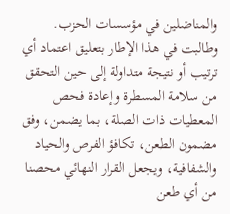والمناضلين في مؤسسات الحزب.
وطالبت في هذا الإطار بتعليق اعتماد أي ترتيب أو نتيجة متداولة إلى حين التحقق من سلامة المسطرة وإعادة فحص المعطيات ذات الصلة، بما يضمن، وفق مضمون الطعن، تكافؤ الفرص والحياد والشفافية، ويجعل القرار النهائي محصنا من أي طعن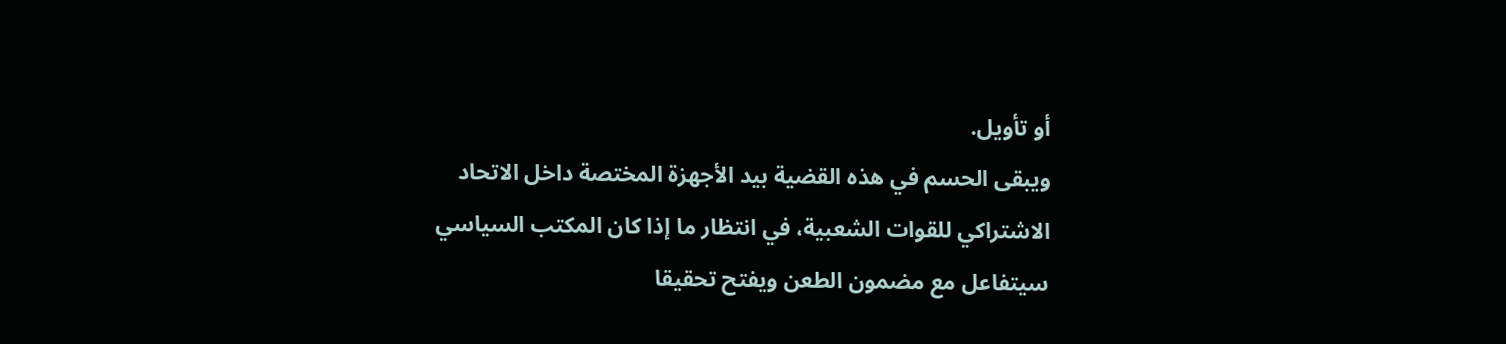أو تأويل.
ويبقى الحسم في هذه القضية بيد الأجهزة المختصة داخل الاتحاد الاشتراكي للقوات الشعبية، في انتظار ما إذا كان المكتب السياسي سيتفاعل مع مضمون الطعن ويفتح تحقيقا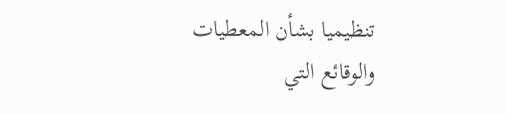تنظيميا بشأن المعطيات والوقائع التي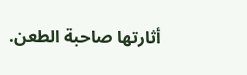أثارتها صاحبة الطعن.